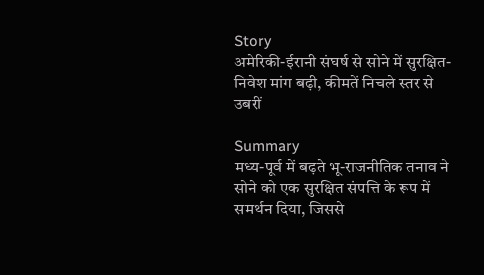Story
अमेरिकी-ईरानी संघर्ष से सोने में सुरक्षित-निवेश मांग बढ़ी, कीमतें निचले स्तर से उबरीं

Summary
मध्य-पूर्व में बढ़ते भू-राजनीतिक तनाव ने सोने को एक सुरक्षित संपत्ति के रूप में समर्थन दिया, जिससे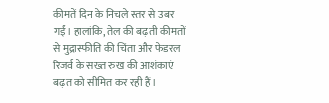कीमतें दिन के निचले स्तर से उबर गईं। हालांकि, तेल की बढ़ती कीमतों से मुद्रास्फीति की चिंता और फेडरल रिजर्व के सख्त रुख की आशंकाएं बढ़त को सीमित कर रही हैं।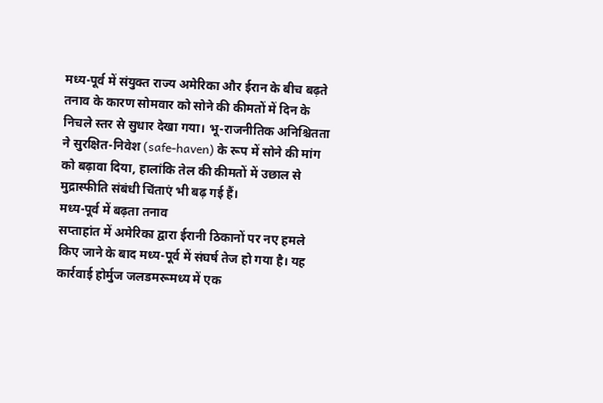मध्य-पूर्व में संयुक्त राज्य अमेरिका और ईरान के बीच बढ़ते तनाव के कारण सोमवार को सोने की कीमतों में दिन के निचले स्तर से सुधार देखा गया। भू-राजनीतिक अनिश्चितता ने सुरक्षित-निवेश (safe-haven) के रूप में सोने की मांग को बढ़ावा दिया, हालांकि तेल की कीमतों में उछाल से मुद्रास्फीति संबंधी चिंताएं भी बढ़ गई हैं।
मध्य-पूर्व में बढ़ता तनाव
सप्ताहांत में अमेरिका द्वारा ईरानी ठिकानों पर नए हमले किए जाने के बाद मध्य-पूर्व में संघर्ष तेज हो गया है। यह कार्रवाई होर्मुज जलडमरूमध्य में एक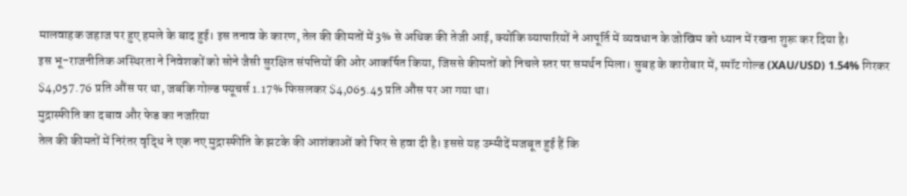मालवाहक जहाज पर हुए हमले के बाद हुई। इस तनाव के कारण, तेल की कीमतों में 3% से अधिक की तेजी आई, क्योंकि व्यापारियों ने आपूर्ति में व्यवधान के जोखिम को ध्यान में रखना शुरू कर दिया है।
इस भू-राजनीतिक अस्थिरता ने निवेशकों को सोने जैसी सुरक्षित संपत्तियों की ओर आकर्षित किया, जिससे कीमतों को निचले स्तर पर समर्थन मिला। सुबह के कारोबार में, स्पॉट गोल्ड (XAU/USD) 1.54% गिरकर $4,057.76 प्रति औंस पर था, जबकि गोल्ड फ्यूचर्स 1.17% फिसलकर $4,065.45 प्रति औंस पर आ गया था।
मुद्रास्फीति का दबाव और फेड का नजरिया
तेल की कीमतों में निरंतर वृद्धि ने एक नए मुद्रास्फीति के झटके की आशंकाओं को फिर से हवा दी है। इससे यह उम्मीदें मजबूत हुई हैं कि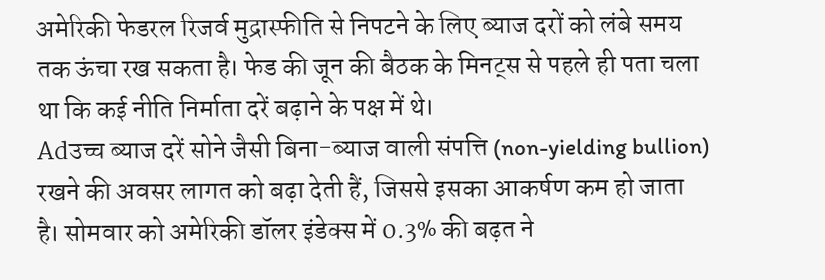अमेरिकी फेडरल रिजर्व मुद्रास्फीति से निपटने के लिए ब्याज दरों को लंबे समय तक ऊंचा रख सकता है। फेड की जून की बैठक के मिनट्स से पहले ही पता चला था कि कई नीति निर्माता दरें बढ़ाने के पक्ष में थे।
Adउच्च ब्याज दरें सोने जैसी बिना-ब्याज वाली संपत्ति (non-yielding bullion) रखने की अवसर लागत को बढ़ा देती हैं, जिससे इसका आकर्षण कम हो जाता है। सोमवार को अमेरिकी डॉलर इंडेक्स में 0.3% की बढ़त ने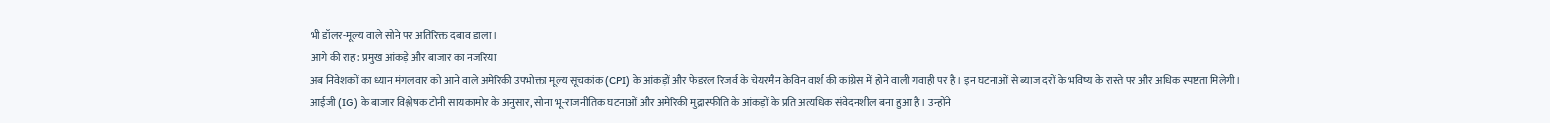भी डॉलर-मूल्य वाले सोने पर अतिरिक्त दबाव डाला।
आगे की राह: प्रमुख आंकड़े और बाजार का नजरिया
अब निवेशकों का ध्यान मंगलवार को आने वाले अमेरिकी उपभोक्ता मूल्य सूचकांक (CPI) के आंकड़ों और फेडरल रिजर्व के चेयरमैन केविन वार्श की कांग्रेस में होने वाली गवाही पर है। इन घटनाओं से ब्याज दरों के भविष्य के रास्ते पर और अधिक स्पष्टता मिलेगी।
आईजी (IG) के बाजार विश्लेषक टोनी सायकामोर के अनुसार, सोना भू-राजनीतिक घटनाओं और अमेरिकी मुद्रास्फीति के आंकड़ों के प्रति अत्यधिक संवेदनशील बना हुआ है। उन्होंने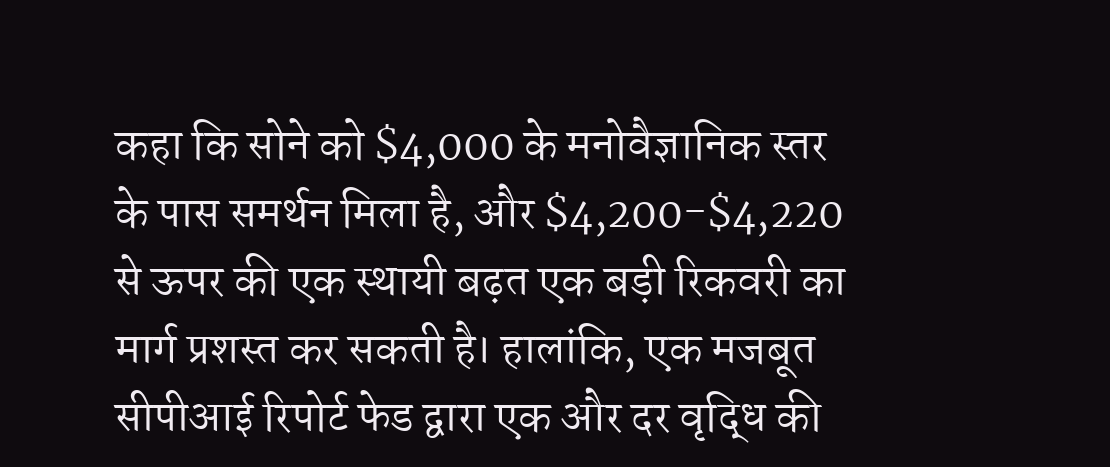कहा कि सोने को $4,000 के मनोवैज्ञानिक स्तर के पास समर्थन मिला है, और $4,200-$4,220 से ऊपर की एक स्थायी बढ़त एक बड़ी रिकवरी का मार्ग प्रशस्त कर सकती है। हालांकि, एक मजबूत सीपीआई रिपोर्ट फेड द्वारा एक और दर वृद्धि की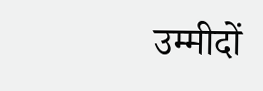उम्मीदों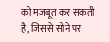को मजबूत कर सकती है, जिससे सोने पर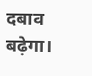दबाव बढ़ेगा।